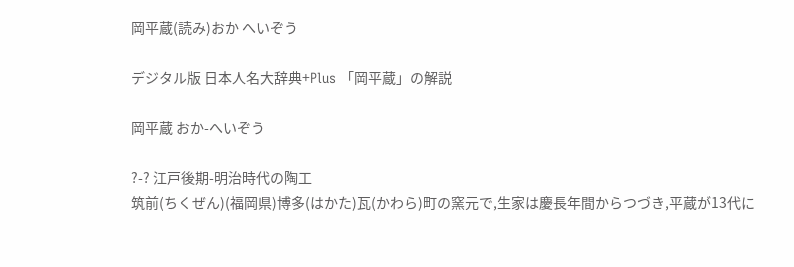岡平蔵(読み)おか へいぞう

デジタル版 日本人名大辞典+Plus 「岡平蔵」の解説

岡平蔵 おか-へいぞう

?-? 江戸後期-明治時代の陶工
筑前(ちくぜん)(福岡県)博多(はかた)瓦(かわら)町の窯元で,生家は慶長年間からつづき,平蔵が13代に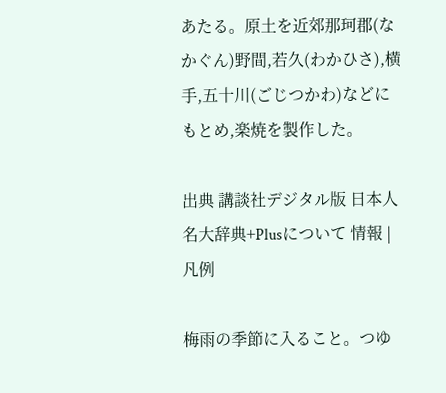あたる。原土を近郊那珂郡(なかぐん)野間,若久(わかひさ),横手,五十川(ごじつかわ)などにもとめ,楽焼を製作した。

出典 講談社デジタル版 日本人名大辞典+Plusについて 情報 | 凡例

梅雨の季節に入ること。つゆ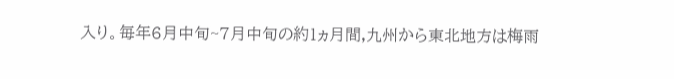入り。毎年6月中旬~7月中旬の約1ヵ月間,九州から東北地方は梅雨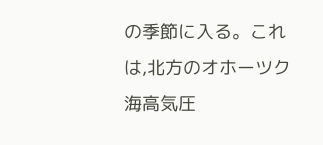の季節に入る。これは,北方のオホーツク海高気圧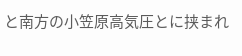と南方の小笠原高気圧とに挟まれ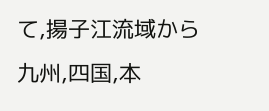て,揚子江流域から九州,四国,本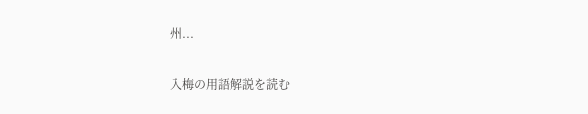州...

入梅の用語解説を読む